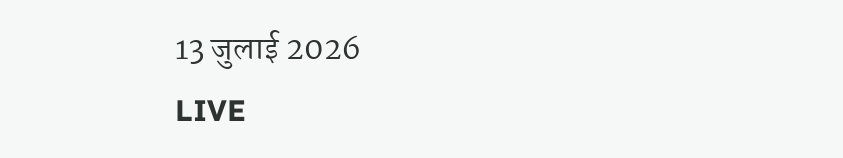13 जुलाई 2026
LIVE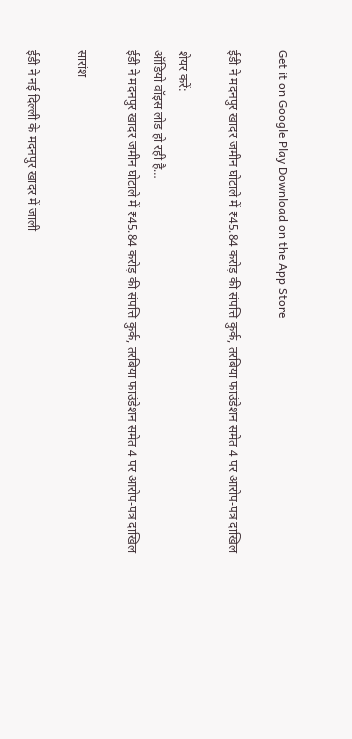Get it on Google Play Download on the App Store

ईडी ने मदनपुर खादर जमीन घोटाले में ₹45.84 करोड़ की संपत्ति कुर्क, तरबिया फाउंडेशन समेत 4 पर आरोप-पत्र दाखिल

शेयर करें:
ऑडियो वॉइस लोड हो रही है…
ईडी ने मदनपुर खादर जमीन घोटाले में ₹45.84 करोड़ की संपत्ति कुर्क, तरबिया फाउंडेशन समेत 4 पर आरोप-पत्र दाखिल

सारांश

ईडी ने नई दिल्ली के मदनपुर खादर में जाली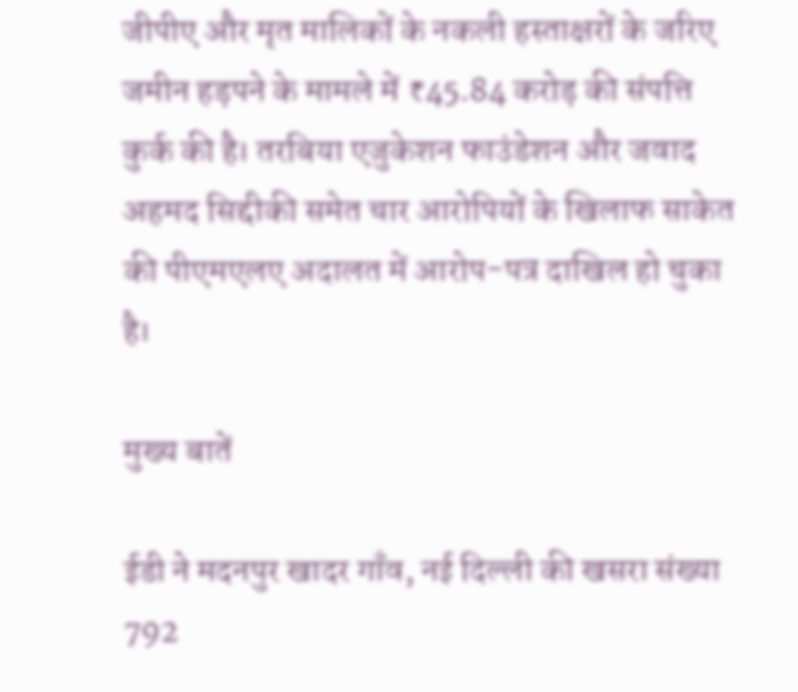जीपीए और मृत मालिकों के नकली हस्ताक्षरों के जरिए जमीन हड़पने के मामले में ₹45.84 करोड़ की संपत्ति कुर्क की है। तरबिया एजुकेशन फाउंडेशन और जवाद अहमद सिद्दीकी समेत चार आरोपियों के खिलाफ साकेत की पीएमएलए अदालत में आरोप-पत्र दाखिल हो चुका है।

मुख्य बातें

ईडी ने मदनपुर खादर गाँव, नई दिल्ली की खसरा संख्या 792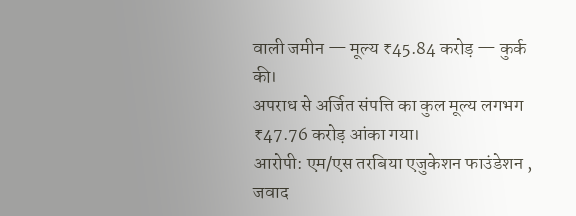वाली जमीन — मूल्य ₹45.84 करोड़ — कुर्क की।
अपराध से अर्जित संपत्ति का कुल मूल्य लगभग ₹47.76 करोड़ आंका गया।
आरोपी: एम/एस तरबिया एजुकेशन फाउंडेशन , जवाद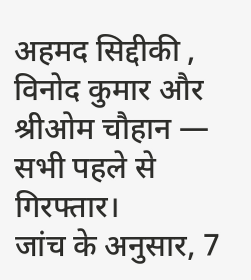अहमद सिद्दीकी , विनोद कुमार और श्रीओम चौहान — सभी पहले से गिरफ्तार।
जांच के अनुसार, 7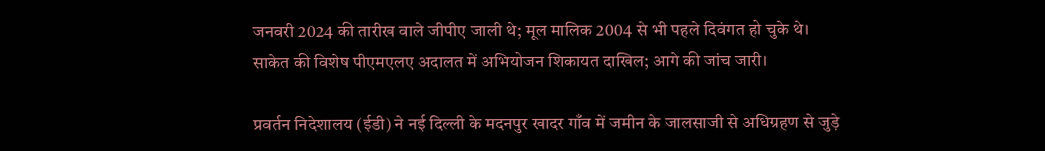जनवरी 2024 की तारीख वाले जीपीए जाली थे; मूल मालिक 2004 से भी पहले दिवंगत हो चुके थे।
साकेत की विशेष पीएमएलए अदालत में अभियोजन शिकायत दाखिल; आगे की जांच जारी।

प्रवर्तन निदेशालय (ईडी) ने नई दिल्ली के मदनपुर खादर गाँव में जमीन के जालसाजी से अधिग्रहण से जुड़े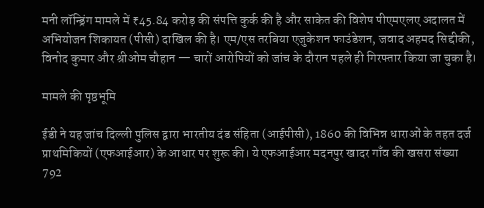मनी लॉन्ड्रिंग मामले में ₹45.84 करोड़ की संपत्ति कुर्क की है और साकेत की विशेष पीएमएलए अदालत में अभियोजन शिकायत (पीसी) दाखिल की है। एम/एस तरबिया एजुकेशन फाउंडेशन, जवाद अहमद सिद्दीकी, विनोद कुमार और श्रीओम चौहान — चारों आरोपियों को जांच के दौरान पहले ही गिरफ्तार किया जा चुका है।

मामले की पृष्ठभूमि

ईडी ने यह जांच दिल्ली पुलिस द्वारा भारतीय दंड संहिता (आईपीसी), 1860 की विभिन्न धाराओं के तहत दर्ज प्राथमिकियों (एफआईआर) के आधार पर शुरू की। ये एफआईआर मदनपुर खादर गाँव की खसरा संख्या 792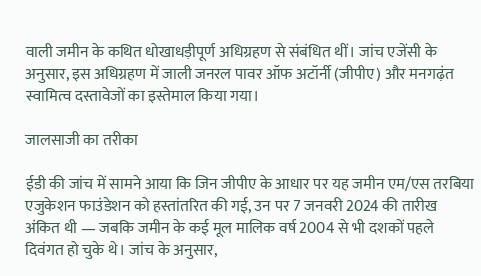वाली जमीन के कथित धोखाधड़ीपूर्ण अधिग्रहण से संबंधित थीं। जांच एजेंसी के अनुसार, इस अधिग्रहण में जाली जनरल पावर ऑफ अटॉर्नी (जीपीए) और मनगढ़ंत स्वामित्व दस्तावेजों का इस्तेमाल किया गया।

जालसाजी का तरीका

ईडी की जांच में सामने आया कि जिन जीपीए के आधार पर यह जमीन एम/एस तरबिया एजुकेशन फाउंडेशन को हस्तांतरित की गई, उन पर 7 जनवरी 2024 की तारीख अंकित थी — जबकि जमीन के कई मूल मालिक वर्ष 2004 से भी दशकों पहले दिवंगत हो चुके थे। जांच के अनुसार,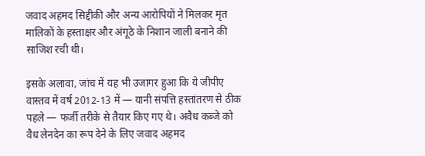जवाद अहमद सिद्दीकी और अन्य आरोपियों ने मिलकर मृत मालिकों के हस्ताक्षर और अंगूठे के निशान जाली बनाने की साजिश रची थी।

इसके अलावा, जांच में यह भी उजागर हुआ कि ये जीपीए वास्तव में वर्ष 2012-13 में — यानी संपत्ति हस्तांतरण से ठीक पहले — फर्जी तरीके से तैयार किए गए थे। अवैध कब्जे को वैध लेनदेन का रूप देने के लिए जवाद अहमद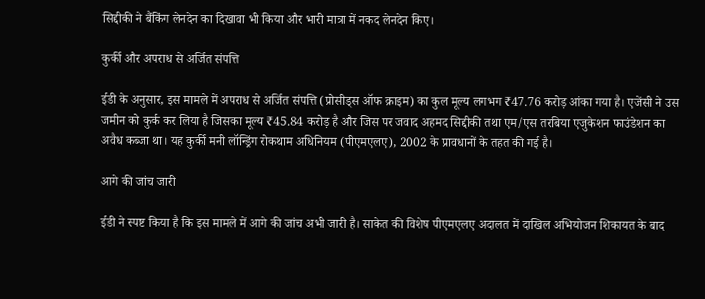सिद्दीकी ने बैंकिंग लेनदेन का दिखावा भी किया और भारी मात्रा में नकद लेनदेन किए।

कुर्की और अपराध से अर्जित संपत्ति

ईडी के अनुसार, इस मामले में अपराध से अर्जित संपत्ति (प्रोसीड्स ऑफ क्राइम) का कुल मूल्य लगभग ₹47.76 करोड़ आंका गया है। एजेंसी ने उस जमीन को कुर्क कर लिया है जिसका मूल्य ₹45.84 करोड़ है और जिस पर जवाद अहमद सिद्दीकी तथा एम/एस तरबिया एजुकेशन फाउंडेशन का अवैध कब्जा था। यह कुर्की मनी लॉन्ड्रिंग रोकथाम अधिनियम (पीएमएलए), 2002 के प्रावधानों के तहत की गई है।

आगे की जांच जारी

ईडी ने स्पष्ट किया है कि इस मामले में आगे की जांच अभी जारी है। साकेत की विशेष पीएमएलए अदालत में दाखिल अभियोजन शिकायत के बाद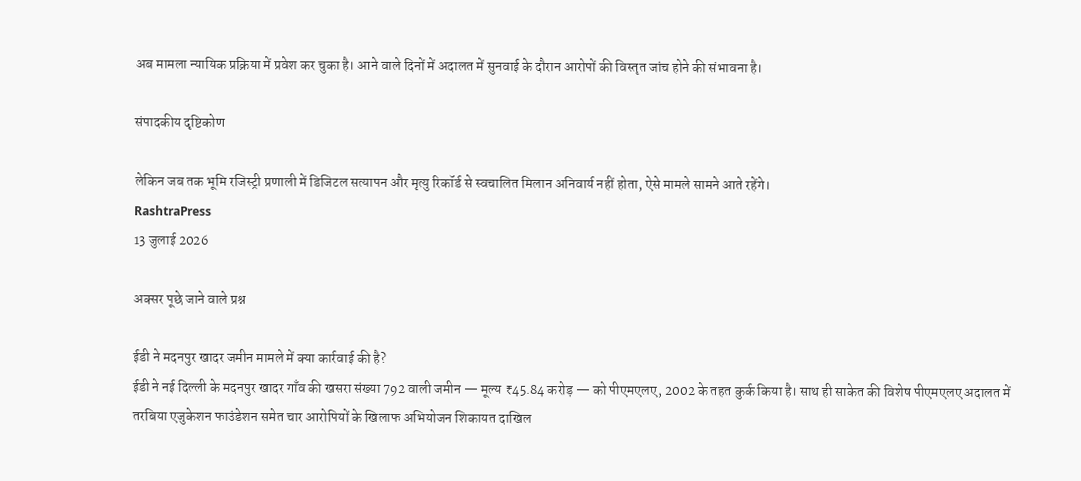अब मामला न्यायिक प्रक्रिया में प्रवेश कर चुका है। आने वाले दिनों में अदालत में सुनवाई के दौरान आरोपों की विस्तृत जांच होने की संभावना है।

संपादकीय दृष्टिकोण

लेकिन जब तक भूमि रजिस्ट्री प्रणाली में डिजिटल सत्यापन और मृत्यु रिकॉर्ड से स्वचालित मिलान अनिवार्य नहीं होता, ऐसे मामले सामने आते रहेंगे।
RashtraPress
13 जुलाई 2026

अक्सर पूछे जाने वाले प्रश्न

ईडी ने मदनपुर खादर जमीन मामले में क्या कार्रवाई की है?
ईडी ने नई दिल्ली के मदनपुर खादर गाँव की खसरा संख्या 792 वाली जमीन — मूल्य ₹45.84 करोड़ — को पीएमएलए, 2002 के तहत कुर्क किया है। साथ ही साकेत की विशेष पीएमएलए अदालत में तरबिया एजुकेशन फाउंडेशन समेत चार आरोपियों के खिलाफ अभियोजन शिकायत दाखिल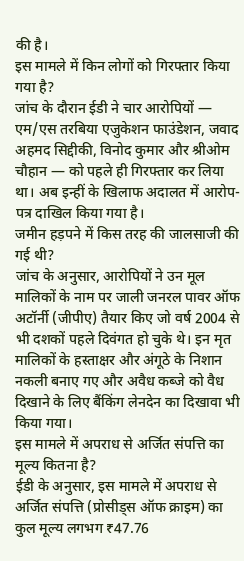की है।
इस मामले में किन लोगों को गिरफ्तार किया गया है?
जांच के दौरान ईडी ने चार आरोपियों — एम/एस तरबिया एजुकेशन फाउंडेशन, जवाद अहमद सिद्दीकी, विनोद कुमार और श्रीओम चौहान — को पहले ही गिरफ्तार कर लिया था। अब इन्हीं के खिलाफ अदालत में आरोप-पत्र दाखिल किया गया है।
जमीन हड़पने में किस तरह की जालसाजी की गई थी?
जांच के अनुसार, आरोपियों ने उन मूल मालिकों के नाम पर जाली जनरल पावर ऑफ अटॉर्नी (जीपीए) तैयार किए जो वर्ष 2004 से भी दशकों पहले दिवंगत हो चुके थे। इन मृत मालिकों के हस्ताक्षर और अंगूठे के निशान नकली बनाए गए और अवैध कब्जे को वैध दिखाने के लिए बैंकिंग लेनदेन का दिखावा भी किया गया।
इस मामले में अपराध से अर्जित संपत्ति का मूल्य कितना है?
ईडी के अनुसार, इस मामले में अपराध से अर्जित संपत्ति (प्रोसीड्स ऑफ क्राइम) का कुल मूल्य लगभग ₹47.76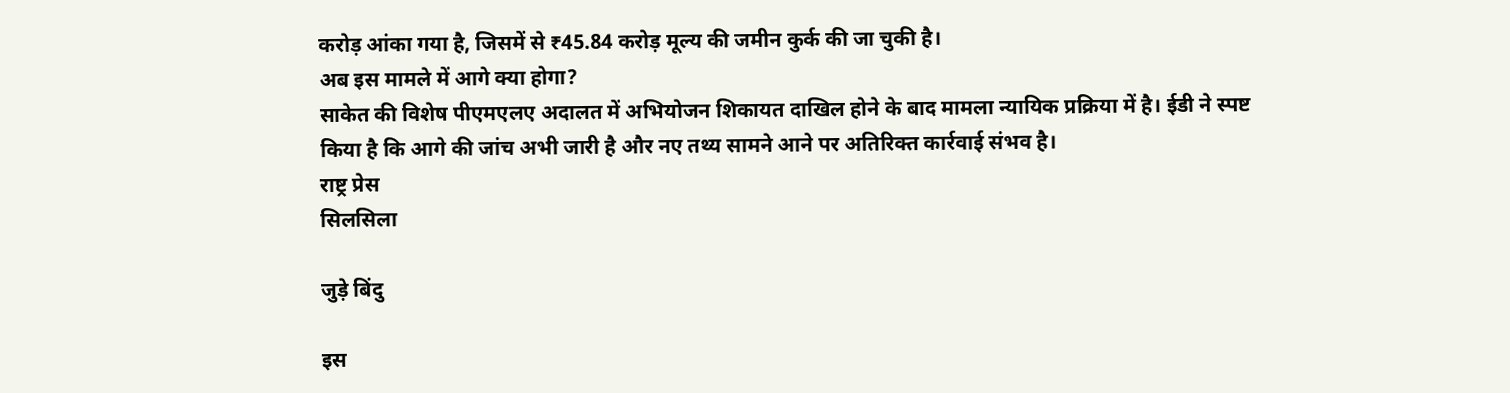करोड़ आंका गया है, जिसमें से ₹45.84 करोड़ मूल्य की जमीन कुर्क की जा चुकी है।
अब इस मामले में आगे क्या होगा?
साकेत की विशेष पीएमएलए अदालत में अभियोजन शिकायत दाखिल होने के बाद मामला न्यायिक प्रक्रिया में है। ईडी ने स्पष्ट किया है कि आगे की जांच अभी जारी है और नए तथ्य सामने आने पर अतिरिक्त कार्रवाई संभव है।
राष्ट्र प्रेस
सिलसिला

जुड़े बिंदु

इस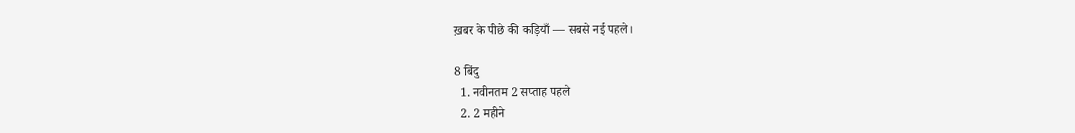ख़बर के पीछे की कड़ियाँ — सबसे नई पहले।

8 बिंदु
  1. नवीनतम 2 सप्ताह पहले
  2. 2 महीने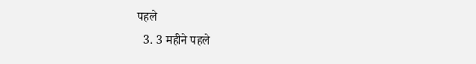पहले
  3. 3 महीने पहले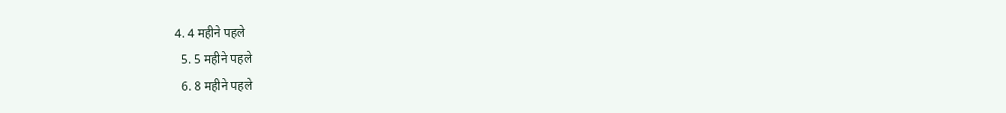4. 4 महीने पहले
  5. 5 महीने पहले
  6. 8 महीने पहले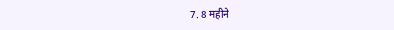7. 8 महीने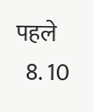पहले
  8. 10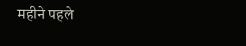महीने पहले